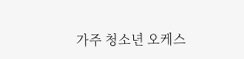가주 청소년 오케스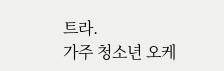트라.
가주 청소년 오케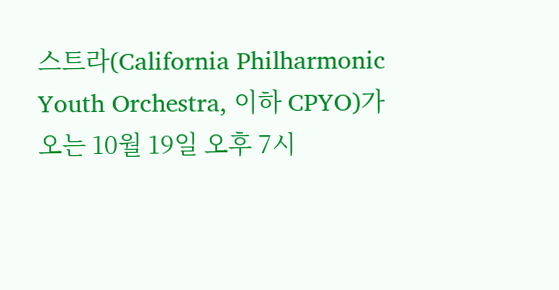스트라(California Philharmonic Youth Orchestra, 이하 CPYO)가 오는 10월 19일 오후 7시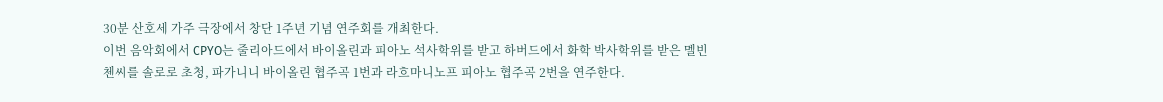30분 산호세 가주 극장에서 창단 1주년 기념 연주회를 개최한다.
이번 음악회에서 CPYO는 줄리아드에서 바이올린과 피아노 석사학위를 받고 하버드에서 화학 박사학위를 받은 멜빈 첸씨를 솔로로 초청, 파가니니 바이올린 협주곡 1번과 라흐마니노프 피아노 협주곡 2번을 연주한다.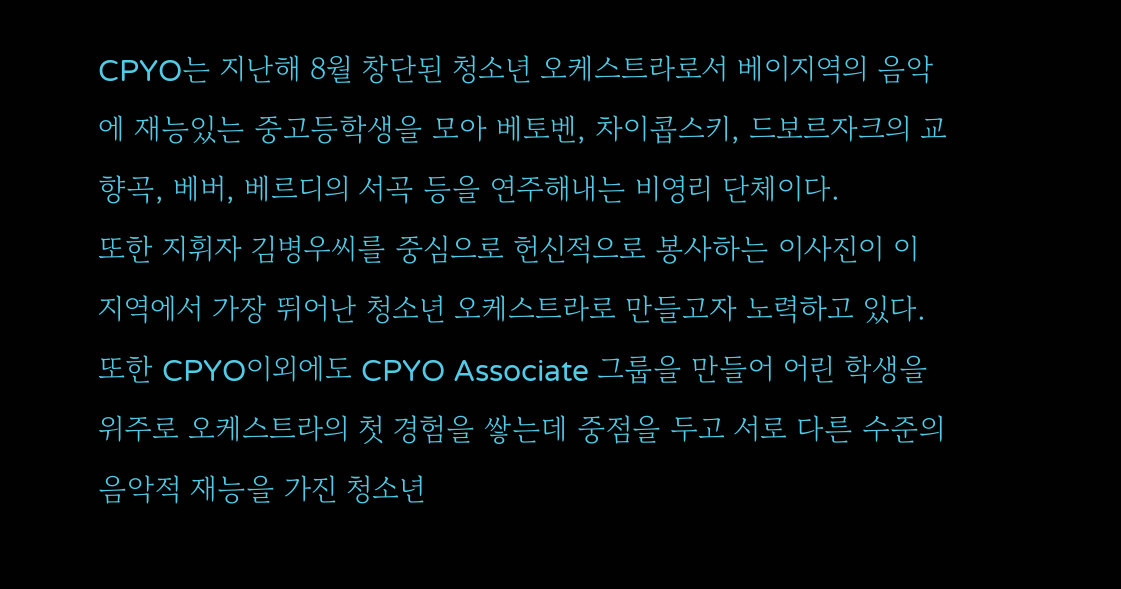CPYO는 지난해 8월 창단된 청소년 오케스트라로서 베이지역의 음악에 재능있는 중고등학생을 모아 베토벤, 차이콥스키, 드보르자크의 교향곡, 베버, 베르디의 서곡 등을 연주해내는 비영리 단체이다.
또한 지휘자 김병우씨를 중심으로 헌신적으로 봉사하는 이사진이 이 지역에서 가장 뛰어난 청소년 오케스트라로 만들고자 노력하고 있다. 또한 CPYO이외에도 CPYO Associate 그룹을 만들어 어린 학생을 위주로 오케스트라의 첫 경험을 쌓는데 중점을 두고 서로 다른 수준의 음악적 재능을 가진 청소년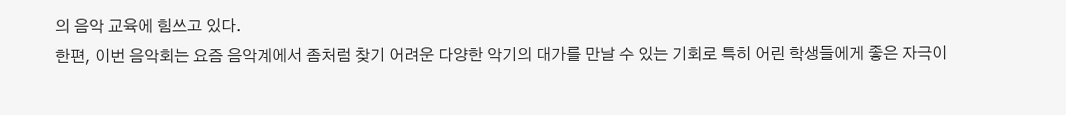의 음악 교육에 힘쓰고 있다.
한편, 이번 음악회는 요즘 음악계에서 좀처럼 찾기 어려운 다양한 악기의 대가를 만날 수 있는 기회로 특히 어린 학생들에게 좋은 자극이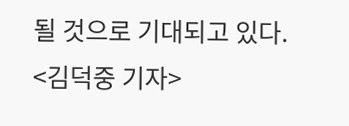될 것으로 기대되고 있다.
<김덕중 기자>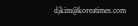djkim@koreatimes.com